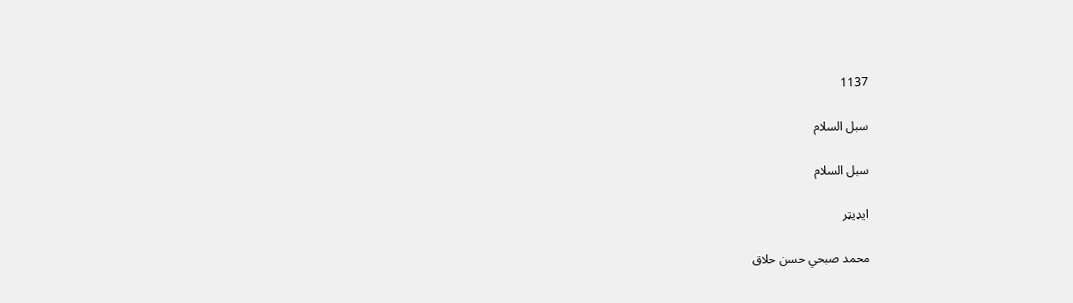1137

سبل السلام

سبل السلام

ایډیټر

محمد صبحي حسن حلاق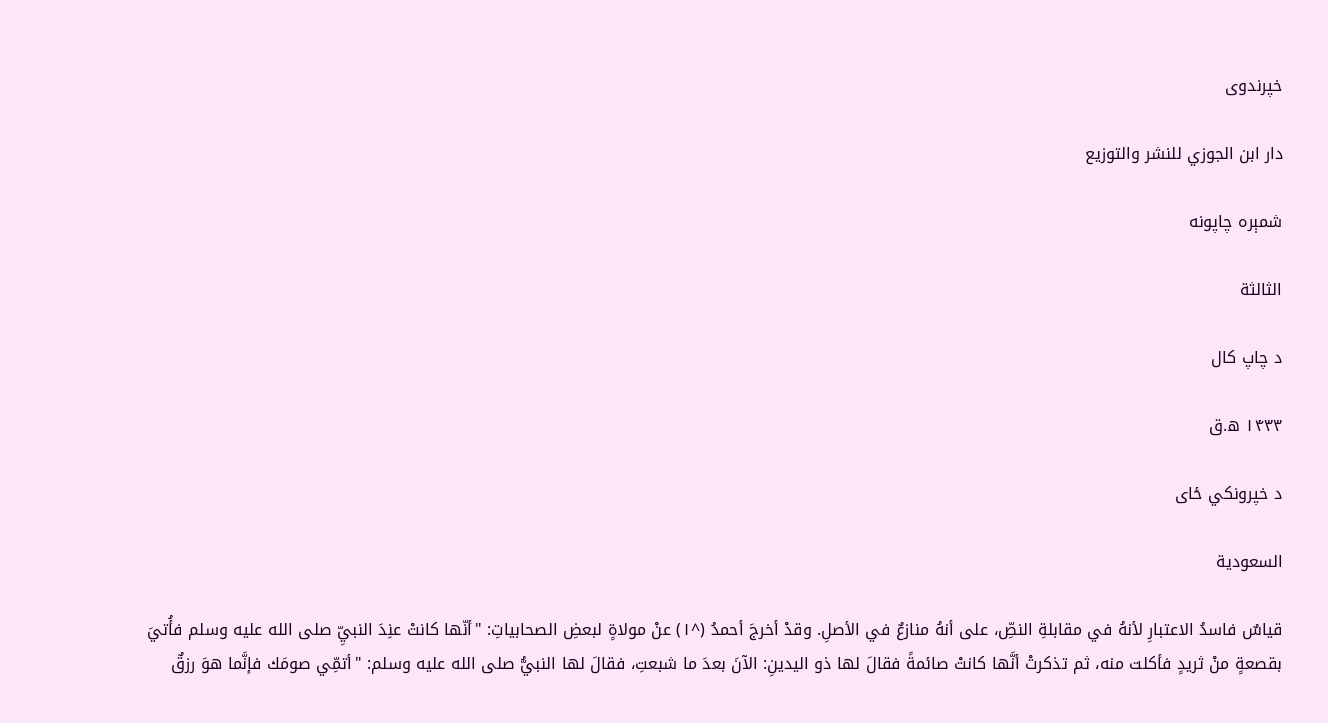خپرندوی

دار ابن الجوزي للنشر والتوزيع

شمېره چاپونه

الثالثة

د چاپ کال

۱۴۳۳ ه.ق

د خپرونکي ځای

السعودية

قياسٌ فاسدُ الاعتبارِ لأنهُ في مقابلةِ النصِّ، على أنهُ منازعٌ في الأصلِ. وقدْ أخرجَ أحمدُ (^١) عنْ مولاةٍ لبعضِ الصحابياتِ: "أنّها كانتْ عنِدَ النبيِّ صلى الله عليه وسلم فأُتيَ بقصعةٍ منْ ثريدٍ فأكلت منه، ثم تذكرتْ أنَّها كانتْ صائمةً فقالَ لها ذو اليدينِ: الآنَ بعدَ ما شبعتِ، فقالَ لها النبيُّ صلى الله عليه وسلم: "أتمِّي صومَك فإنَّما هوَ رزقٌ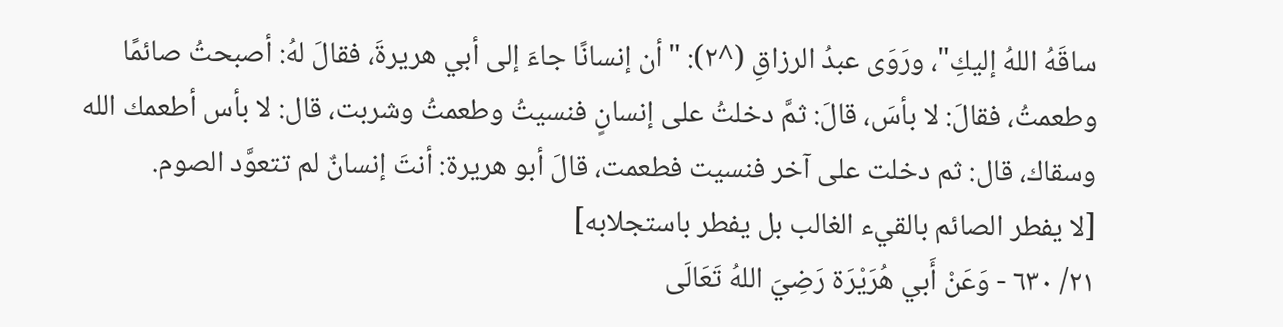ساقَهُ اللهُ إليكِ"، ورَوَى عبدُ الرزاقِ (^٢): "أن إنسانًا جاءَ إلى أبي هريرةَ، فقالَ لهُ: أصبحتُ صائمًا وطعمتُ، فقالَ: لا بأسَ، قالَ: ثمَّ دخلتُ على إنسانٍ فنسيتُ وطعمتُ وشربت، قال: لا بأس أطعمك الله وسقاك، قال: ثم دخلت على آخر فنسيت فطعمت، قالَ أبو هريرة: أنتَ إنسانٌ لم تتعوَّد الصوم.
[لا يفطر الصائم بالقيء الغالب بل يفطر باستجلابه]
٢١/ ٦٣٠ - وَعَنْ أَبي هُرَيْرَة رَضِيَ اللهُ تَعَالَى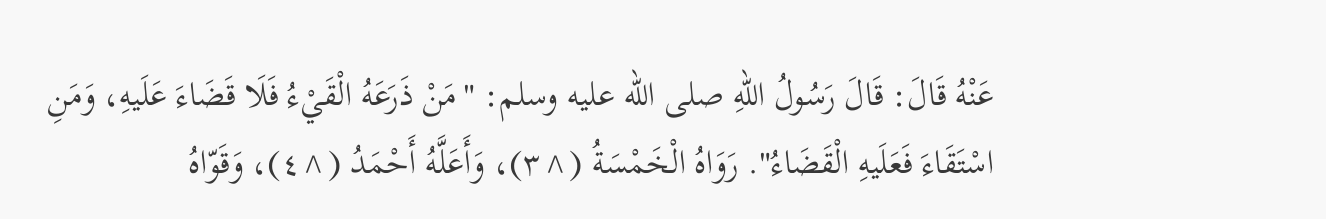عَنْهُ قَالَ: قَالَ رَسُولُ اللهِ صلى الله عليه وسلم: "مَنْ ذَرَعَهُ الْقَيْءُ فَلَا قَضَاءَ عَلَيهِ، وَمَنِ اسْتَقَاءَ فَعَلَيهِ الْقَضَاءُ". رَوَاهُ الْخَمْسَةُ (^٣)، وَأَعَلَّهُ أَحْمَدُ (^٤)، وَقَوّاهُ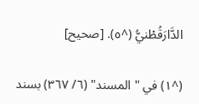الدَّارَقُطْنيُّ (^٥). [صحيح]

(^١) في "المسند" (٦/ ٣٦٧) بسند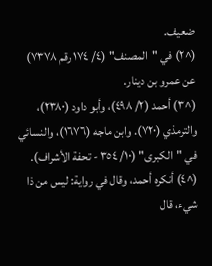ضعيف.
(^٢) في "المصنف" (٤/ ١٧٤ رقم ٧٣٧٨) عن عمرو بن دينار.
(^٣) أحمد (٢/ ٤٩٨)، وأبو داود (٢٣٨٠)، والترمذي (٧٢٠). وابن ماجه (١٦٧٦)، والنسائي في "الكبرى" (١٠/ ٣٥٤ - تحفة الأشراف).
(^٤) أنكره أحمد، وقال في رواية: ليس من ذا شيء، قال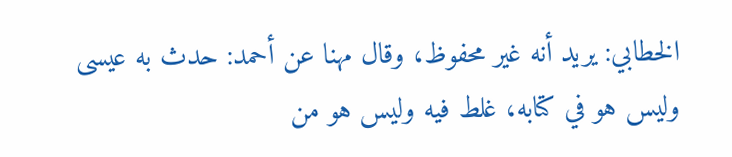الخطابي: يريد أنه غير محفوظ، وقال مهنا عن أحمد: حدث به عيسى وليس هو في كتابه، غلط فيه وليس هو من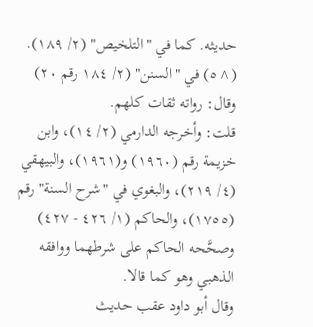حديثه. كما في "التلخيص" (٢/ ١٨٩).
(^٥) في "السنن" (٢/ ١٨٤ رقم ٢٠) وقال: رواته ثقات كلهم.
قلت: وأخرجه الدارمي (٢/ ١٤)، وابن خزيمة رقم (١٩٦٠) و(١٩٦١)، والبيهقي (٤/ ٢١٩)، والبغوي في "شرح السنة" رقم (١٧٥٥)، والحاكم (١/ ٤٢٦ - ٤٢٧) وصحَّحه الحاكم على شرطهما ووافقه الذهبي وهو كما قالا.
وقال أبو داود عقب حديث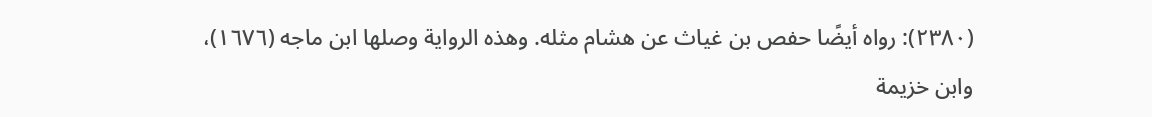(٢٣٨٠): رواه أيضًا حفص بن غياث عن هشام مثله. وهذه الرواية وصلها ابن ماجه (١٦٧٦)، وابن خزيمة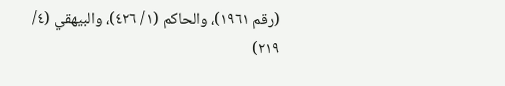(رقم ١٩٦١)، والحاكم (١/ ٤٢٦)، والبيهقي (٤/ ٢١٩)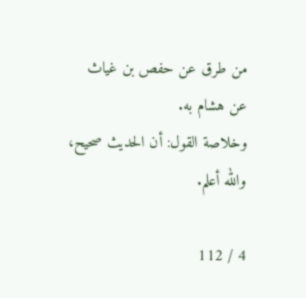من طرق عن حفص بن غياث عن هشام به.
وخلاصة القول: أن الحديث صحيح، والله أعلم.

4 / 112